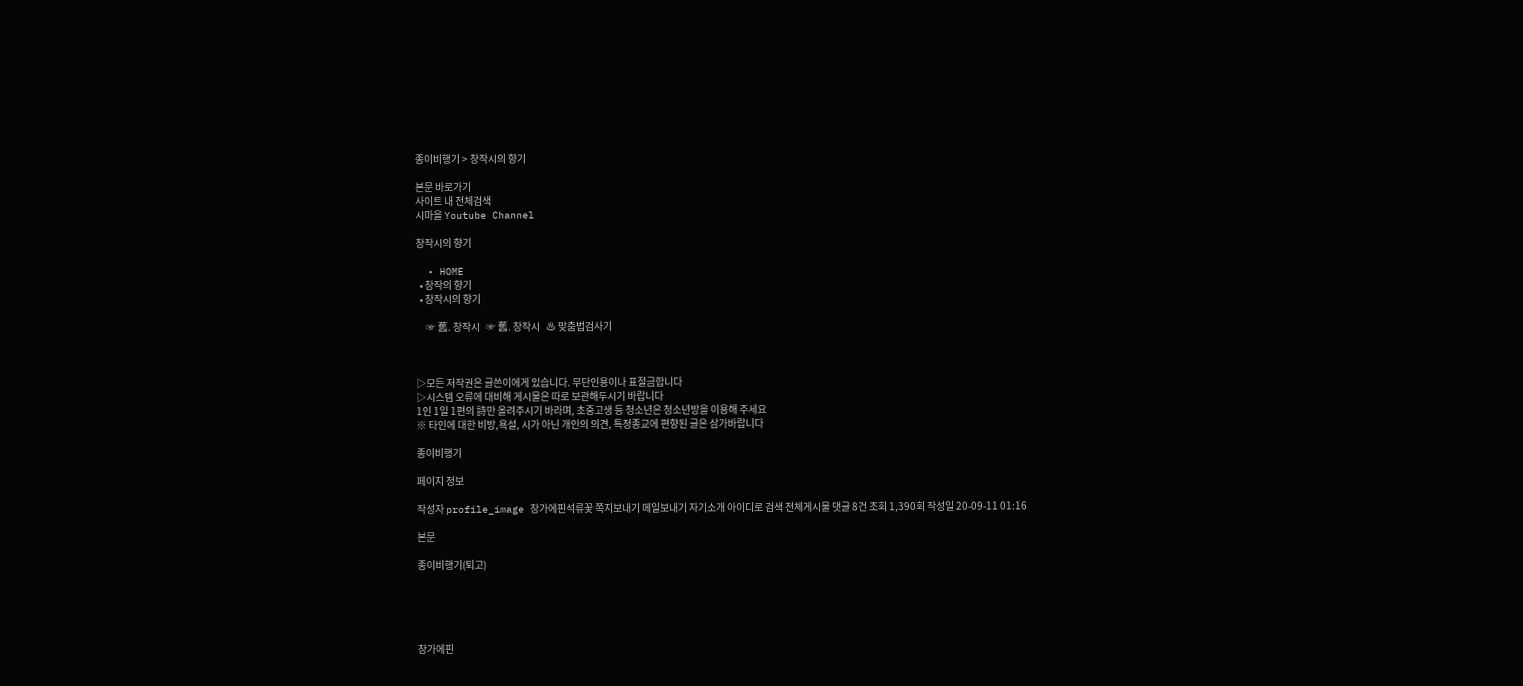종이비행기 > 창작시의 향기

본문 바로가기
사이트 내 전체검색
시마을 Youtube Channel

창작시의 향기

  • HOME
  • 창작의 향기
  • 창작시의 향기

     ☞ 舊. 창작시   ☞ 舊. 창작시   ♨ 맞춤법검사기



▷모든 저작권은 글쓴이에게 있습니다. 무단인용이나 표절금합니다
▷시스템 오류에 대비해 게시물은 따로 보관해두시기 바랍니다
1인 1일 1편의 詩만 올려주시기 바라며, 초중고생 등 청소년은 청소년방을 이용해 주세요
※ 타인에 대한 비방,욕설, 시가 아닌 개인의 의견, 특정종교에 편향된 글은 삼가바랍니다

종이비행기

페이지 정보

작성자 profile_image 창가에핀석류꽃 쪽지보내기 메일보내기 자기소개 아이디로 검색 전체게시물 댓글 8건 조회 1,390회 작성일 20-09-11 01:16

본문

종이비행기(퇴고)





창가에핀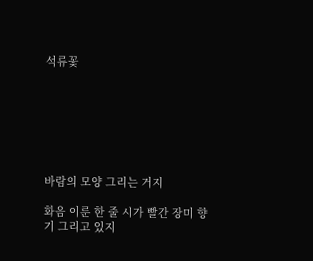석류꽃







바람의 모양 그리는 거지

화음 이룬 한 줄 시가 빨간 장미 향기 그리고 있지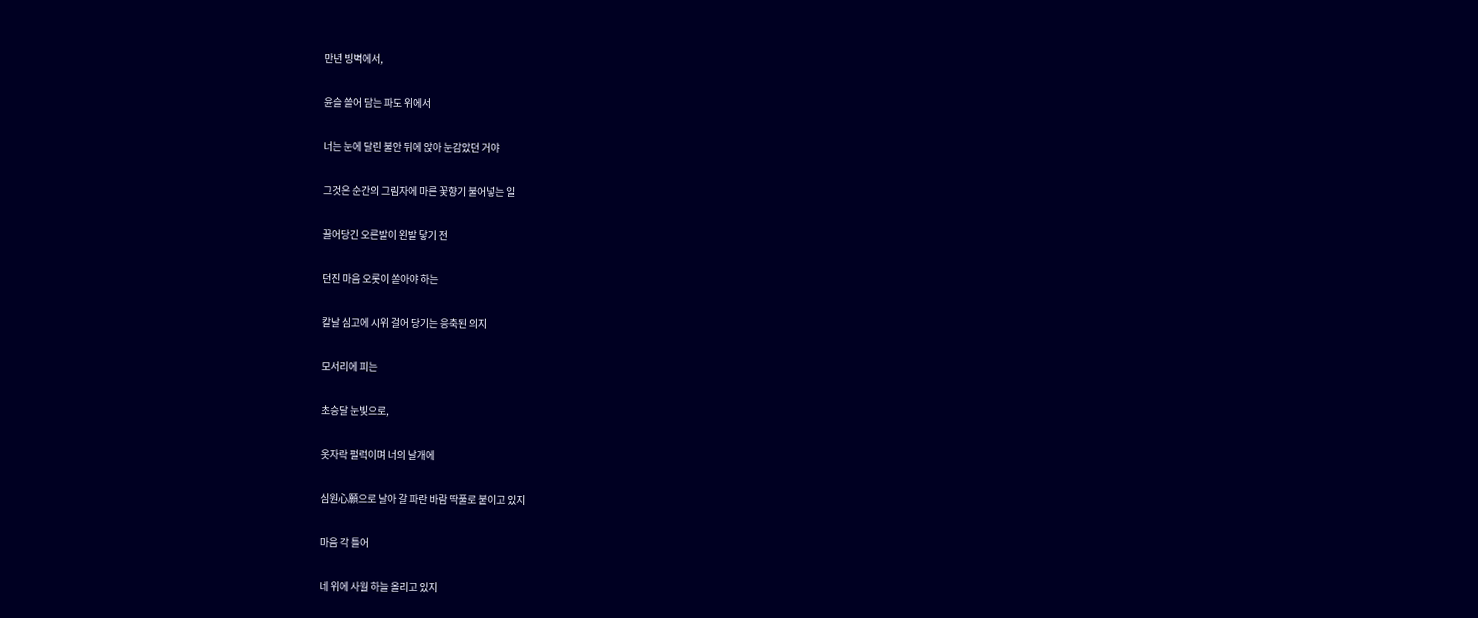만년 빙벽에서,

윤슬 쓸어 담는 파도 위에서

너는 눈에 달린 불안 뒤에 앉아 눈감았던 거야

그것은 순간의 그림자에 마른 꽃향기 불어넣는 일

끌어당긴 오른발이 왼발 닿기 전

던진 마음 오롯이 쏟아야 하는

칼날 심고에 시위 걸어 당기는 응축된 의지

모서리에 피는

초승달 눈빛으로,

옷자락 펄럭이며 너의 날개에

심원心願으로 날아 갈 파란 바람 딱풀로 붙이고 있지

마음 각 틀어

네 위에 사월 하늘 올리고 있지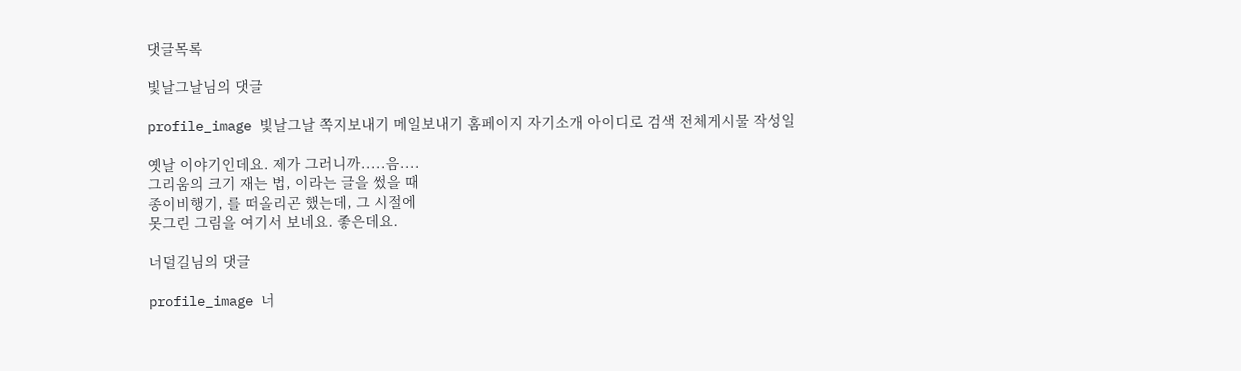댓글목록

빛날그날님의 댓글

profile_image 빛날그날 쪽지보내기 메일보내기 홈페이지 자기소개 아이디로 검색 전체게시물 작성일

옛날 이야기인데요. 제가 그러니까.....음....
그리움의 크기 재는 법, 이라는 글을 썼을 때
종이비행기, 를 떠올리곤 했는데, 그 시절에
못그린 그림을 여기서 보네요. 좋은데요.

너덜길님의 댓글

profile_image 너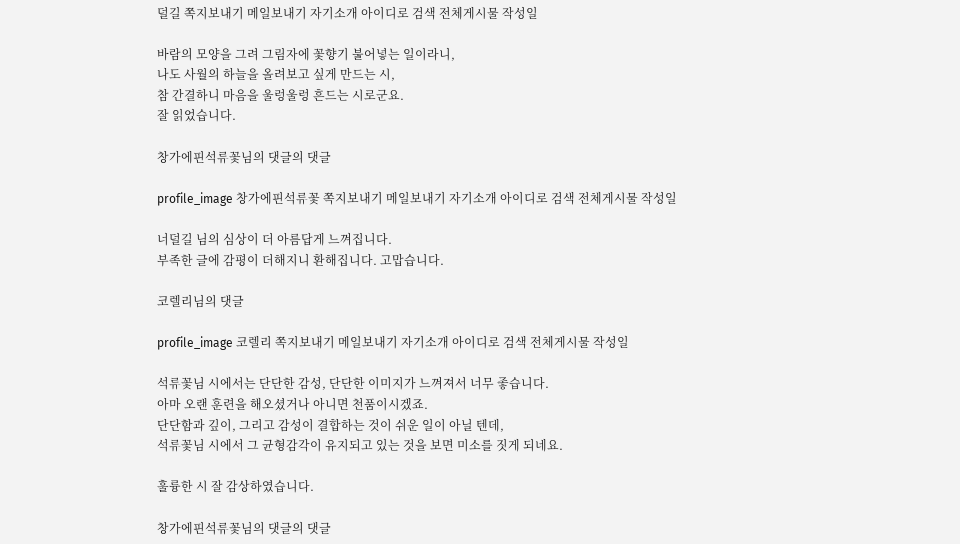덜길 쪽지보내기 메일보내기 자기소개 아이디로 검색 전체게시물 작성일

바람의 모양을 그려 그림자에 꽃향기 불어넣는 일이라니,
나도 사월의 하늘을 올려보고 싶게 만드는 시,
참 간결하니 마음을 울렁울렁 흔드는 시로군요.
잘 읽었습니다.

창가에핀석류꽃님의 댓글의 댓글

profile_image 창가에핀석류꽃 쪽지보내기 메일보내기 자기소개 아이디로 검색 전체게시물 작성일

너덜길 님의 심상이 더 아름답게 느껴집니다.
부족한 글에 감평이 더해지니 환해집니다. 고맙습니다.

코렐리님의 댓글

profile_image 코렐리 쪽지보내기 메일보내기 자기소개 아이디로 검색 전체게시물 작성일

석류꽃님 시에서는 단단한 감성, 단단한 이미지가 느껴져서 너무 좋습니다.
아마 오랜 훈련을 해오셨거나 아니면 천품이시겠죠.
단단함과 깊이, 그리고 감성이 결합하는 것이 쉬운 일이 아닐 텐데,
석류꽃님 시에서 그 균형감각이 유지되고 있는 것을 보면 미소를 짓게 되네요.

훌륭한 시 잘 감상하였습니다.

창가에핀석류꽃님의 댓글의 댓글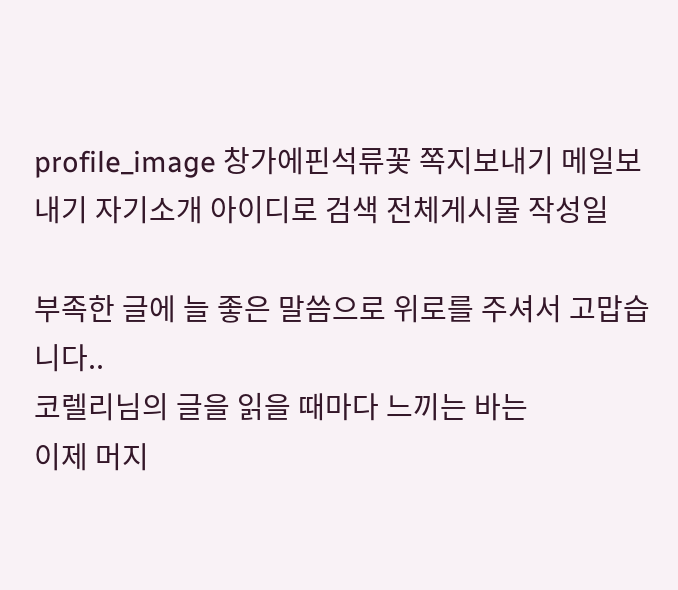profile_image 창가에핀석류꽃 쪽지보내기 메일보내기 자기소개 아이디로 검색 전체게시물 작성일

부족한 글에 늘 좋은 말씀으로 위로를 주셔서 고맙습니다..
코렐리님의 글을 읽을 때마다 느끼는 바는
이제 머지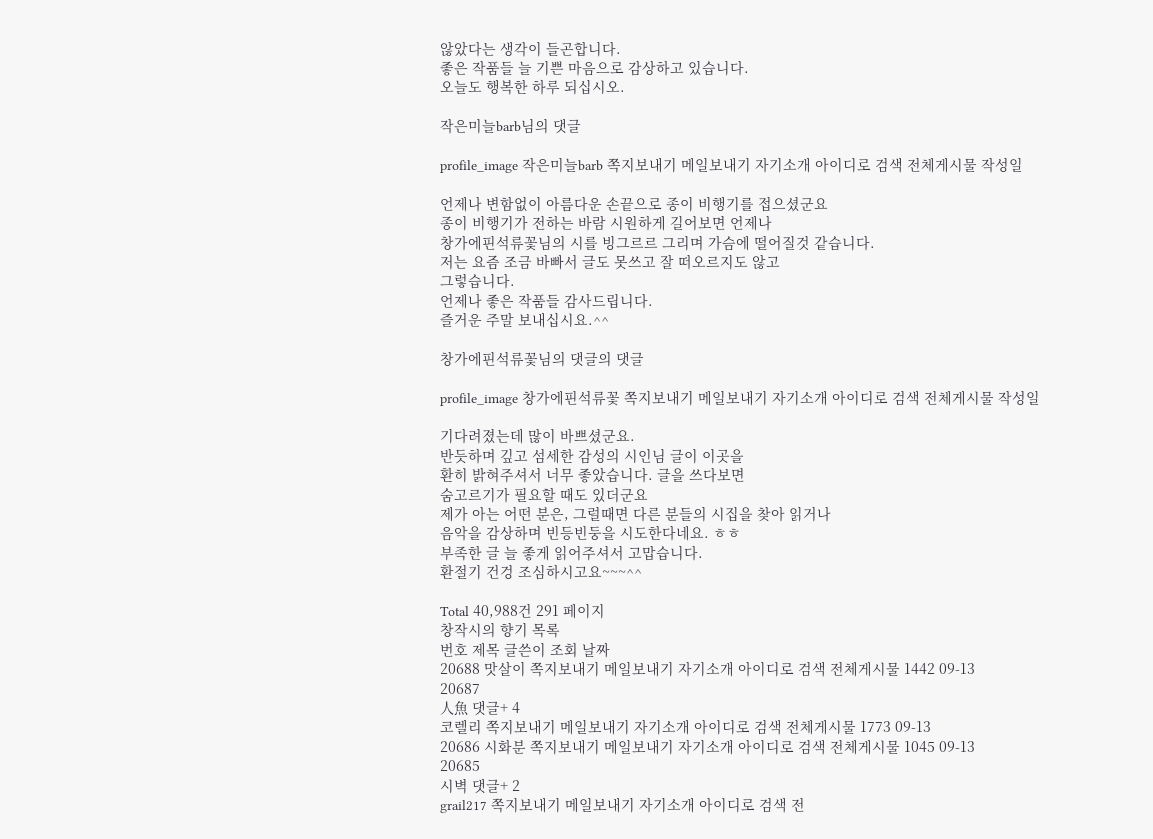않았다는 생각이 들곤합니다.
좋은 작품들 늘 기쁜 마음으로 감상하고 있습니다.
오늘도 행복한 하루 되십시오.

작은미늘barb님의 댓글

profile_image 작은미늘barb 쪽지보내기 메일보내기 자기소개 아이디로 검색 전체게시물 작성일

언제나 변함없이 아름다운 손끝으로 종이 비행기를 접으셨군요
종이 비행기가 전하는 바람 시원하게 길어보면 언제나
창가에핀석류꽃님의 시를 빙그르르 그리며 가슴에 떨어질것 같습니다.
저는 요즘 조금 바빠서 글도 못쓰고 잘 떠오르지도 않고
그렇습니다.
언제나 좋은 작품들 감사드립니다.
즐거운 주말 보내십시요.^^

창가에핀석류꽃님의 댓글의 댓글

profile_image 창가에핀석류꽃 쪽지보내기 메일보내기 자기소개 아이디로 검색 전체게시물 작성일

기다려졌는데 많이 바쁘셨군요.
반듯하며 깊고 섬세한 감성의 시인님 글이 이곳을
환히 밝혀주셔서 너무 좋았습니다. 글을 쓰다보면
숨고르기가 필요할 때도 있더군요
제가 아는 어떤 분은, 그럴때면 다른 분들의 시집을 찾아 읽거나
음악을 감상하며 빈등빈둥을 시도한다네요. ㅎㅎ
부족한 글 늘 좋게 읽어주셔서 고맙습니다.
환절기 건겅 조심하시고요~~~^^

Total 40,988건 291 페이지
창작시의 향기 목록
번호 제목 글쓴이 조회 날짜
20688 맛살이 쪽지보내기 메일보내기 자기소개 아이디로 검색 전체게시물 1442 09-13
20687
人魚 댓글+ 4
코렐리 쪽지보내기 메일보내기 자기소개 아이디로 검색 전체게시물 1773 09-13
20686 시화분 쪽지보내기 메일보내기 자기소개 아이디로 검색 전체게시물 1045 09-13
20685
시벽 댓글+ 2
grail217 쪽지보내기 메일보내기 자기소개 아이디로 검색 전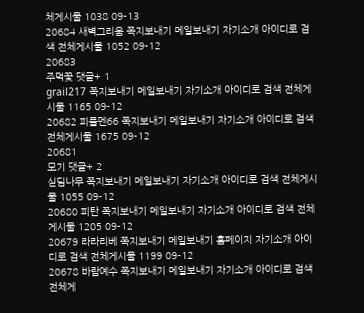체게시물 1038 09-13
20684 새벽그리움 쪽지보내기 메일보내기 자기소개 아이디로 검색 전체게시물 1052 09-12
20683
주먹꽃 댓글+ 1
grail217 쪽지보내기 메일보내기 자기소개 아이디로 검색 전체게시물 1165 09-12
20682 피플멘66 쪽지보내기 메일보내기 자기소개 아이디로 검색 전체게시물 1675 09-12
20681
모기 댓글+ 2
싣딤나무 쪽지보내기 메일보내기 자기소개 아이디로 검색 전체게시물 1055 09-12
20680 피탄 쪽지보내기 메일보내기 자기소개 아이디로 검색 전체게시물 1205 09-12
20679 라라리베 쪽지보내기 메일보내기 홈페이지 자기소개 아이디로 검색 전체게시물 1199 09-12
20678 바람예수 쪽지보내기 메일보내기 자기소개 아이디로 검색 전체게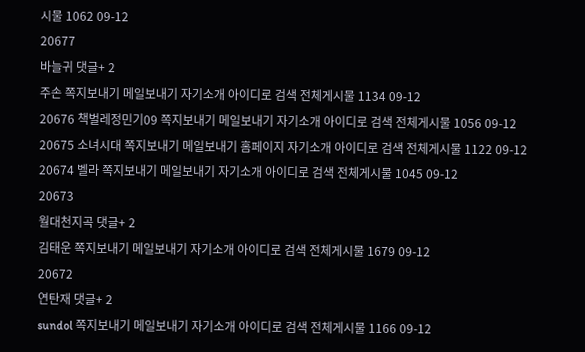시물 1062 09-12
20677
바늘귀 댓글+ 2
주손 쪽지보내기 메일보내기 자기소개 아이디로 검색 전체게시물 1134 09-12
20676 책벌레정민기09 쪽지보내기 메일보내기 자기소개 아이디로 검색 전체게시물 1056 09-12
20675 소녀시대 쪽지보내기 메일보내기 홈페이지 자기소개 아이디로 검색 전체게시물 1122 09-12
20674 벨라 쪽지보내기 메일보내기 자기소개 아이디로 검색 전체게시물 1045 09-12
20673
월대천지곡 댓글+ 2
김태운 쪽지보내기 메일보내기 자기소개 아이디로 검색 전체게시물 1679 09-12
20672
연탄재 댓글+ 2
sundol 쪽지보내기 메일보내기 자기소개 아이디로 검색 전체게시물 1166 09-12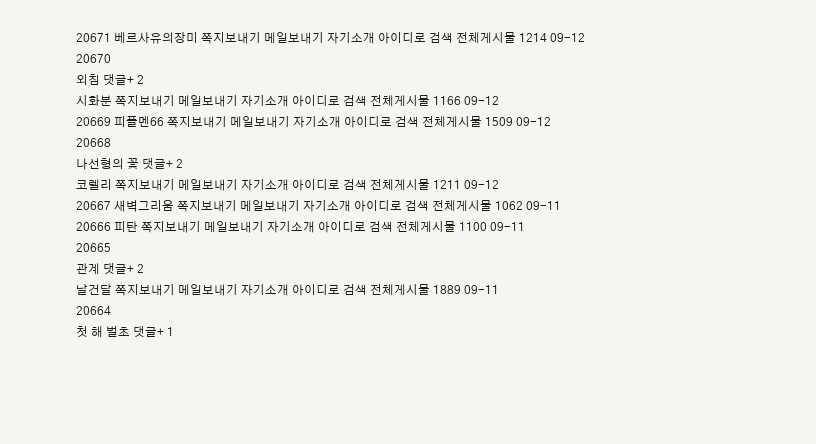20671 베르사유의장미 쪽지보내기 메일보내기 자기소개 아이디로 검색 전체게시물 1214 09-12
20670
외침 댓글+ 2
시화분 쪽지보내기 메일보내기 자기소개 아이디로 검색 전체게시물 1166 09-12
20669 피플멘66 쪽지보내기 메일보내기 자기소개 아이디로 검색 전체게시물 1509 09-12
20668
나선형의 꽃 댓글+ 2
코렐리 쪽지보내기 메일보내기 자기소개 아이디로 검색 전체게시물 1211 09-12
20667 새벽그리움 쪽지보내기 메일보내기 자기소개 아이디로 검색 전체게시물 1062 09-11
20666 피탄 쪽지보내기 메일보내기 자기소개 아이디로 검색 전체게시물 1100 09-11
20665
관계 댓글+ 2
날건달 쪽지보내기 메일보내기 자기소개 아이디로 검색 전체게시물 1889 09-11
20664
첫 해 벌초 댓글+ 1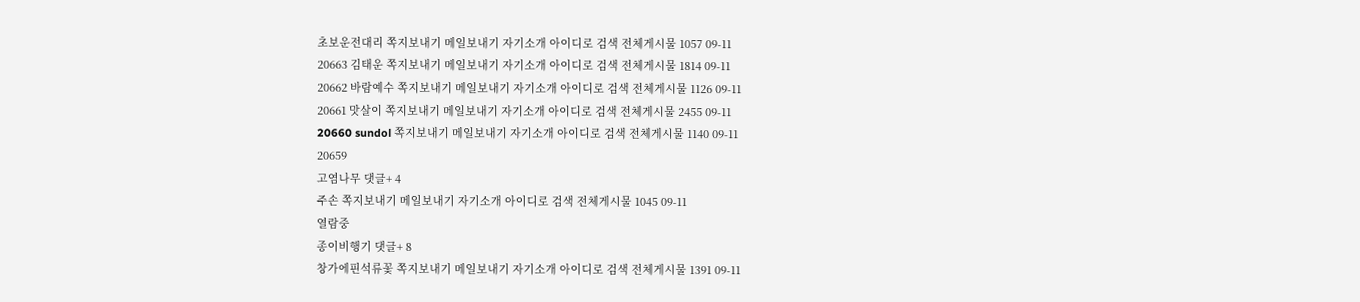초보운전대리 쪽지보내기 메일보내기 자기소개 아이디로 검색 전체게시물 1057 09-11
20663 김태운 쪽지보내기 메일보내기 자기소개 아이디로 검색 전체게시물 1814 09-11
20662 바람예수 쪽지보내기 메일보내기 자기소개 아이디로 검색 전체게시물 1126 09-11
20661 맛살이 쪽지보내기 메일보내기 자기소개 아이디로 검색 전체게시물 2455 09-11
20660 sundol 쪽지보내기 메일보내기 자기소개 아이디로 검색 전체게시물 1140 09-11
20659
고염나무 댓글+ 4
주손 쪽지보내기 메일보내기 자기소개 아이디로 검색 전체게시물 1045 09-11
열람중
종이비행기 댓글+ 8
창가에핀석류꽃 쪽지보내기 메일보내기 자기소개 아이디로 검색 전체게시물 1391 09-11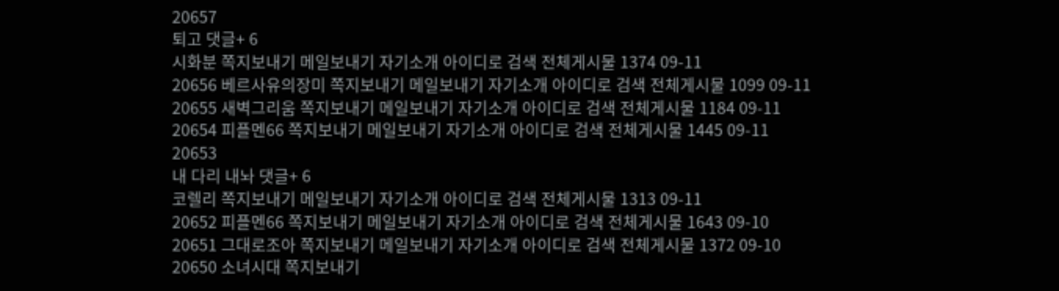20657
퇴고 댓글+ 6
시화분 쪽지보내기 메일보내기 자기소개 아이디로 검색 전체게시물 1374 09-11
20656 베르사유의장미 쪽지보내기 메일보내기 자기소개 아이디로 검색 전체게시물 1099 09-11
20655 새벽그리움 쪽지보내기 메일보내기 자기소개 아이디로 검색 전체게시물 1184 09-11
20654 피플멘66 쪽지보내기 메일보내기 자기소개 아이디로 검색 전체게시물 1445 09-11
20653
내 다리 내놔 댓글+ 6
코렐리 쪽지보내기 메일보내기 자기소개 아이디로 검색 전체게시물 1313 09-11
20652 피플멘66 쪽지보내기 메일보내기 자기소개 아이디로 검색 전체게시물 1643 09-10
20651 그대로조아 쪽지보내기 메일보내기 자기소개 아이디로 검색 전체게시물 1372 09-10
20650 소녀시대 쪽지보내기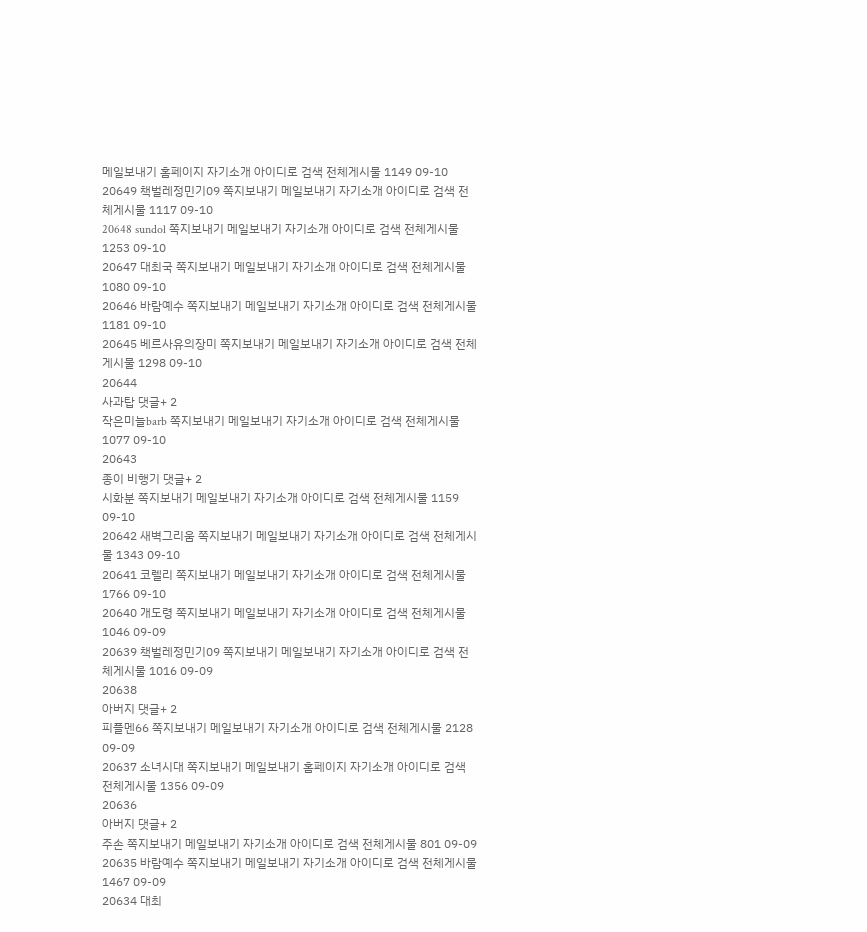메일보내기 홈페이지 자기소개 아이디로 검색 전체게시물 1149 09-10
20649 책벌레정민기09 쪽지보내기 메일보내기 자기소개 아이디로 검색 전체게시물 1117 09-10
20648 sundol 쪽지보내기 메일보내기 자기소개 아이디로 검색 전체게시물 1253 09-10
20647 대최국 쪽지보내기 메일보내기 자기소개 아이디로 검색 전체게시물 1080 09-10
20646 바람예수 쪽지보내기 메일보내기 자기소개 아이디로 검색 전체게시물 1181 09-10
20645 베르사유의장미 쪽지보내기 메일보내기 자기소개 아이디로 검색 전체게시물 1298 09-10
20644
사과탑 댓글+ 2
작은미늘barb 쪽지보내기 메일보내기 자기소개 아이디로 검색 전체게시물 1077 09-10
20643
종이 비행기 댓글+ 2
시화분 쪽지보내기 메일보내기 자기소개 아이디로 검색 전체게시물 1159 09-10
20642 새벽그리움 쪽지보내기 메일보내기 자기소개 아이디로 검색 전체게시물 1343 09-10
20641 코렐리 쪽지보내기 메일보내기 자기소개 아이디로 검색 전체게시물 1766 09-10
20640 개도령 쪽지보내기 메일보내기 자기소개 아이디로 검색 전체게시물 1046 09-09
20639 책벌레정민기09 쪽지보내기 메일보내기 자기소개 아이디로 검색 전체게시물 1016 09-09
20638
아버지 댓글+ 2
피플멘66 쪽지보내기 메일보내기 자기소개 아이디로 검색 전체게시물 2128 09-09
20637 소녀시대 쪽지보내기 메일보내기 홈페이지 자기소개 아이디로 검색 전체게시물 1356 09-09
20636
아버지 댓글+ 2
주손 쪽지보내기 메일보내기 자기소개 아이디로 검색 전체게시물 801 09-09
20635 바람예수 쪽지보내기 메일보내기 자기소개 아이디로 검색 전체게시물 1467 09-09
20634 대최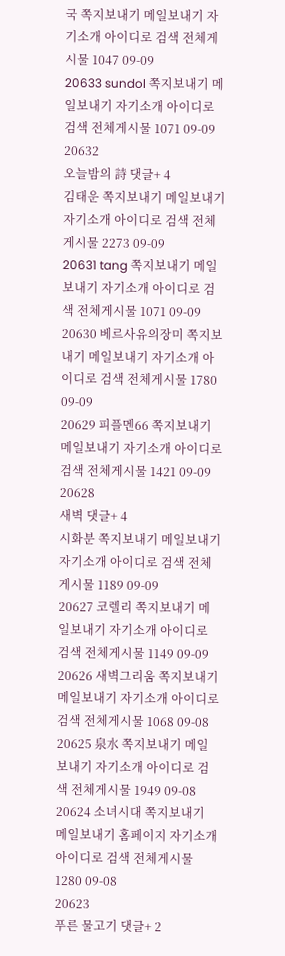국 쪽지보내기 메일보내기 자기소개 아이디로 검색 전체게시물 1047 09-09
20633 sundol 쪽지보내기 메일보내기 자기소개 아이디로 검색 전체게시물 1071 09-09
20632
오늘밤의 詩 댓글+ 4
김태운 쪽지보내기 메일보내기 자기소개 아이디로 검색 전체게시물 2273 09-09
20631 tang 쪽지보내기 메일보내기 자기소개 아이디로 검색 전체게시물 1071 09-09
20630 베르사유의장미 쪽지보내기 메일보내기 자기소개 아이디로 검색 전체게시물 1780 09-09
20629 피플멘66 쪽지보내기 메일보내기 자기소개 아이디로 검색 전체게시물 1421 09-09
20628
새벽 댓글+ 4
시화분 쪽지보내기 메일보내기 자기소개 아이디로 검색 전체게시물 1189 09-09
20627 코렐리 쪽지보내기 메일보내기 자기소개 아이디로 검색 전체게시물 1149 09-09
20626 새벽그리움 쪽지보내기 메일보내기 자기소개 아이디로 검색 전체게시물 1068 09-08
20625 泉水 쪽지보내기 메일보내기 자기소개 아이디로 검색 전체게시물 1949 09-08
20624 소녀시대 쪽지보내기 메일보내기 홈페이지 자기소개 아이디로 검색 전체게시물 1280 09-08
20623
푸른 물고기 댓글+ 2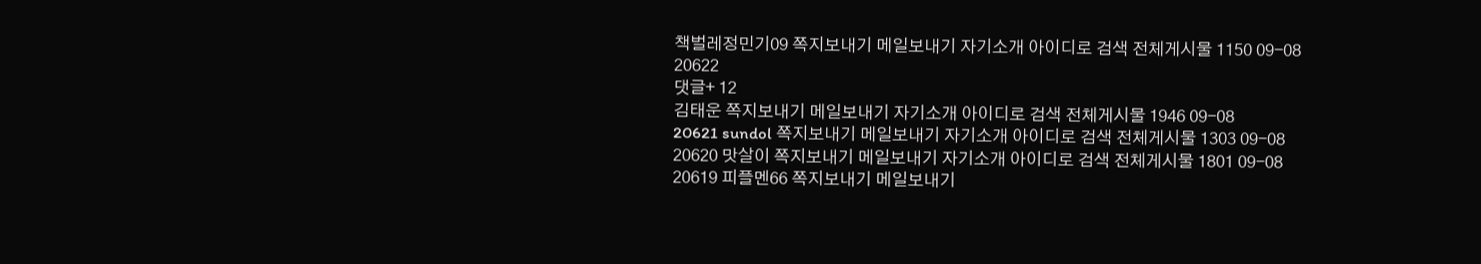책벌레정민기09 쪽지보내기 메일보내기 자기소개 아이디로 검색 전체게시물 1150 09-08
20622
댓글+ 12
김태운 쪽지보내기 메일보내기 자기소개 아이디로 검색 전체게시물 1946 09-08
20621 sundol 쪽지보내기 메일보내기 자기소개 아이디로 검색 전체게시물 1303 09-08
20620 맛살이 쪽지보내기 메일보내기 자기소개 아이디로 검색 전체게시물 1801 09-08
20619 피플멘66 쪽지보내기 메일보내기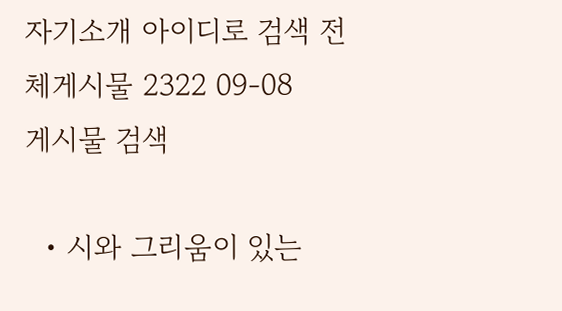자기소개 아이디로 검색 전체게시물 2322 09-08
게시물 검색

  • 시와 그리움이 있는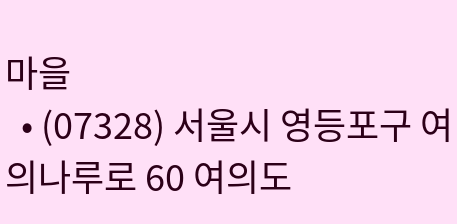마을
  • (07328) 서울시 영등포구 여의나루로 60 여의도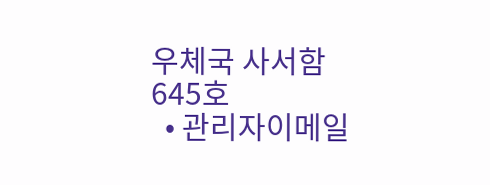우체국 사서함 645호
  • 관리자이메일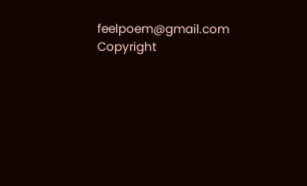feelpoem@gmail.com
Copyright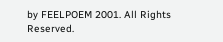by FEELPOEM 2001. All Rights Reserved.